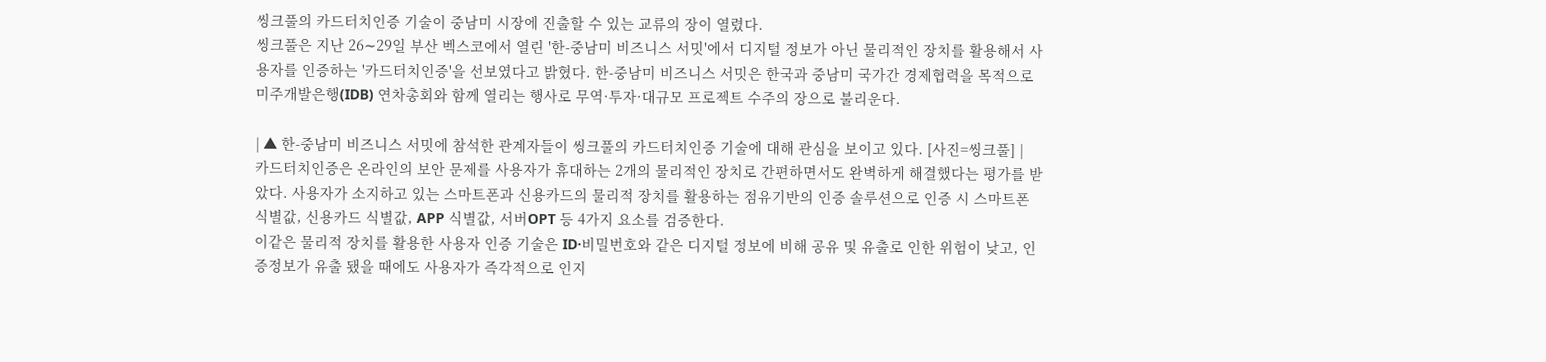씽크풀의 카드터치인증 기술이 중남미 시장에 진출할 수 있는 교류의 장이 열렸다.
씽크풀은 지난 26∼29일 부산 벡스코에서 열린 '한-중남미 비즈니스 서밋'에서 디지털 정보가 아닌 물리적인 장치를 활용해서 사용자를 인증하는 '카드터치인증'을 선보였다고 밝혔다. 한-중남미 비즈니스 서밋은 한국과 중남미 국가간 경제협력을 목적으로 미주개발은행(IDB) 연차총회와 함께 열리는 행사로 무역·투자·대규모 프로젝트 수주의 장으로 불리운다.

| ▲ 한-중남미 비즈니스 서밋에 참석한 관계자들이 씽크풀의 카드터치인증 기술에 대해 관심을 보이고 있다. [사진=씽크풀] |
카드터치인증은 온라인의 보안 문제를 사용자가 휴대하는 2개의 물리적인 장치로 간편하면서도 완벽하게 해결했다는 평가를 받았다. 사용자가 소지하고 있는 스마트폰과 신용카드의 물리적 장치를 활용하는 점유기반의 인증 솔루션으로 인증 시 스마트폰 식별값, 신용카드 식별값, APP 식별값, 서버OPT 등 4가지 요소를 검증한다.
이같은 물리적 장치를 활용한 사용자 인증 기술은 ID·비밀번호와 같은 디지털 정보에 비해 공유 및 유출로 인한 위험이 낮고, 인증정보가 유출 됐을 때에도 사용자가 즉각적으로 인지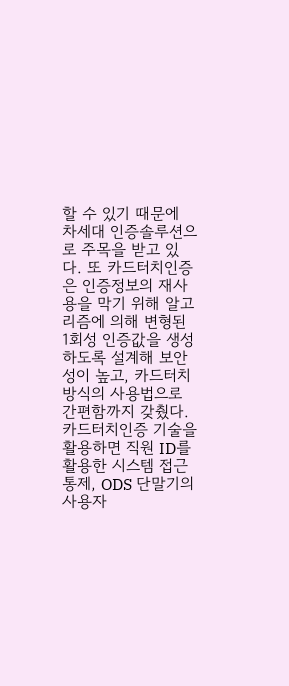할 수 있기 때문에 차세대 인증솔루션으로 주목을 받고 있다. 또 카드터치인증은 인증정보의 재사용을 막기 위해 알고리즘에 의해 변형된 1회성 인증값을 생성하도록 설계해 보안성이 높고, 카드터치 방식의 사용법으로 간편함까지 갖췄다.
카드터치인증 기술을 활용하면 직원 ID를 활용한 시스템 접근통제, ODS 단말기의 사용자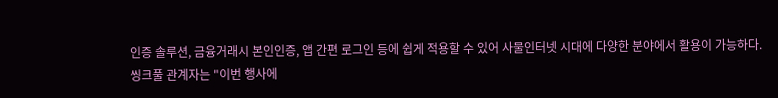인증 솔루션, 금융거래시 본인인증, 앱 간편 로그인 등에 쉽게 적용할 수 있어 사물인터넷 시대에 다양한 분야에서 활용이 가능하다.
씽크풀 관계자는 "이번 행사에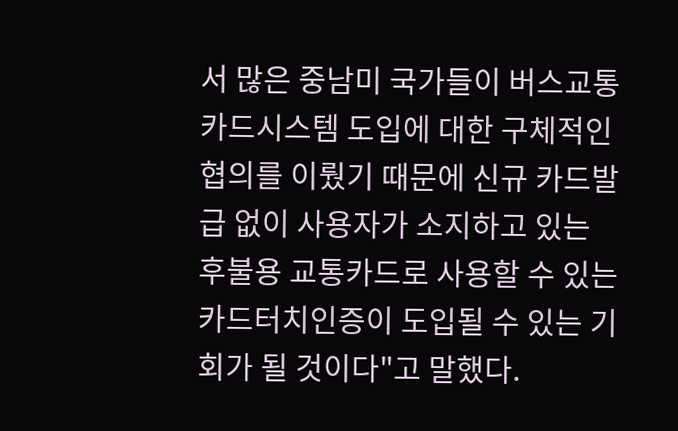서 많은 중남미 국가들이 버스교통카드시스템 도입에 대한 구체적인 협의를 이뤘기 때문에 신규 카드발급 없이 사용자가 소지하고 있는 후불용 교통카드로 사용할 수 있는 카드터치인증이 도입될 수 있는 기회가 될 것이다"고 말했다.